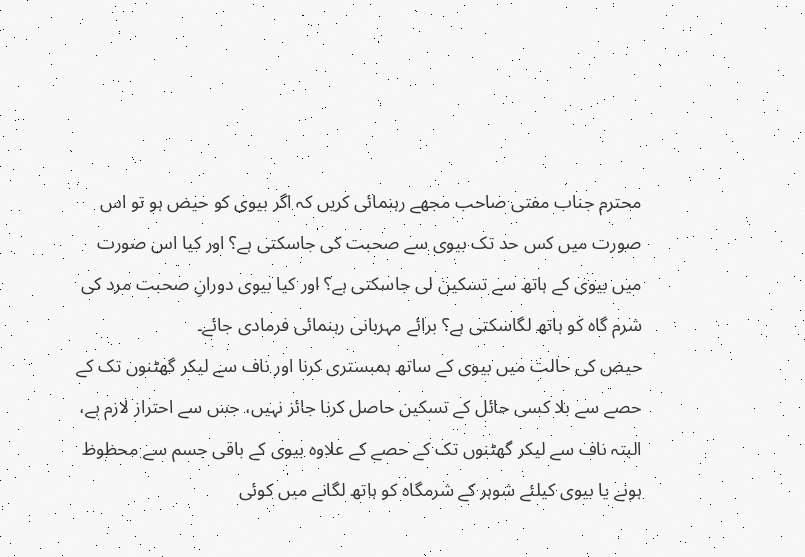محترم جناب مفتی صاحب مجھے رہنمائی کریں کہ اگر بیوی کو حیض ہو تو اس صورت میں کس حد تک بیوی سے صحبت کی جاسکتی ہے؟ اور کیا اس صورت میں بیوی کے ہاتھ سے تسکین لی جاسکتی ہے؟ اور کیا بیوی دورانِ صحبت مرد کی شرم گاہ کو ہاتھ لگاسکتی ہے؟ برائے مہربانی رہنمائی فرمادی جائے۔
حیض کی حالت میں بیوی کے ساتھ ہمبستری کرنا اور ناف سے لیکر گھٹنوں تک کے حصے سے بلا کسی حائل کے تسکین حاصل کرنا جائز نہیں، جس سے احتراز لازم ہے، البتہ ناف سے لیکر گھٹنوں تک کے حصے کے علاوہ بیوی کے باقی جسم سے محظوظ ہونے یا بیوی کیلئے شوہر کے شرمگاہ کو ہاتھ لگانے میں کوئی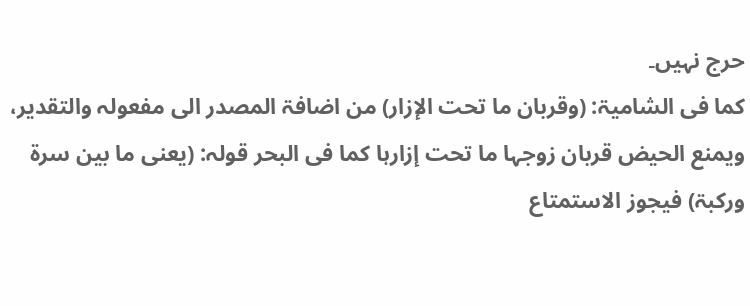حرج نہیں۔
کما فی الشامیۃ: (وقربان ما تحت الإزار) من اضافۃ المصدر الی مفعولہ والتقدیر، ویمنع الحیض قربان زوجہا ما تحت إزارہا کما فی البحر قولہ: (یعنی ما بین سرۃ ورکبۃ) فیجوز الاستمتاع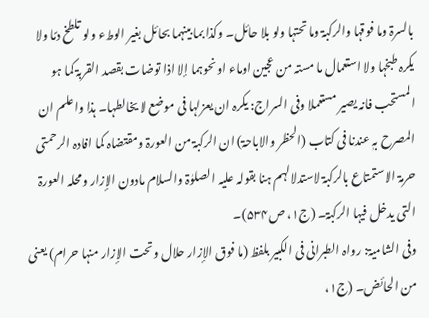بالسرۃ وما فوقہا والرکبۃ وما تحتہا ولو بلا حائل۔ وکذا بما بینہما بحائل بغیر الوطء ولو تلطخ دمًا ولا یکرہ طبخہا ولا استعمال ما مستہ من عجین اوماء او نحوہما إلا اذا توضات بقصد القربۃ کما ہو المستحب فانہ یصیر مستعملا وفی السراج: یکرہ ان یعزلہا فی موضع لا یخالطہا۔ ہذا واعلم ان المصرح بہٖ عندنا فی کتاب (الحظر والاباحۃ) ان الرکبۃ من العورۃ ومقتضاہ کما افادہ الرحمتی حرمۃ الاستمتاع بالرکبۃ لاستدلالہم ہنا بقولہ علیہ الصلوٰۃ والسلام مادون الإزار ومحلہ العورۃ التی یدخل فیہا الرکبۃ۔ (ج۱، ص۵۳۴)۔
وفی الشامیۃ: رواہ الطبرانی فی الکبیر بلفظ (ما فوق الإزار حلال وتحت الإزار منہا حرام) یعنی من الحائض۔ (ج۱،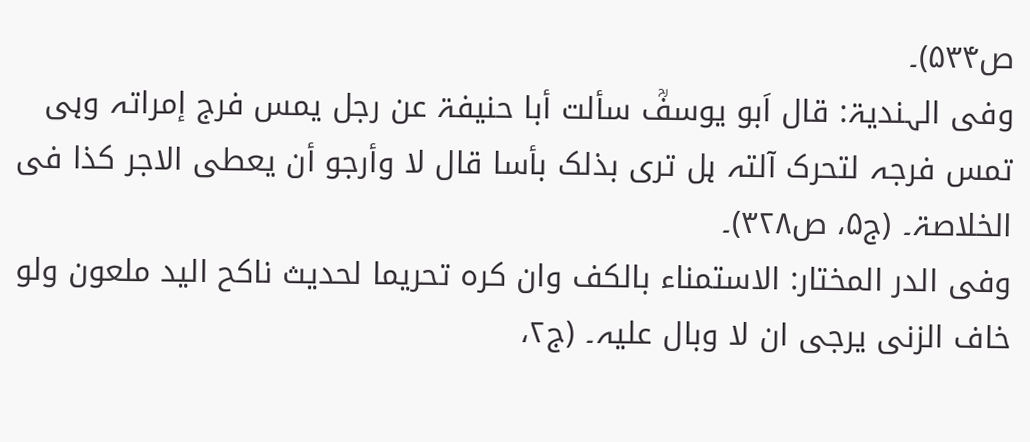ص۵۳۴)۔
وفی الہندیۃ: قال اَبو یوسفؒ سألت أبا حنیفۃ عن رجل یمس فرج إمراتہ وہی تمس فرجہ لتحرک آلتہ ہل تری بذلک بأسا قال لا وأرجو أن یعطی الاجر کذا فی الخلاصۃ۔ (ج۵، ص۳۲۸)۔
وفی الدر المختار: الاستمناء بالکف وان کرہ تحریما لحدیث ناکح الید ملعون ولو خاف الزنی یرجی ان لا وبال علیہ۔ (ج۲،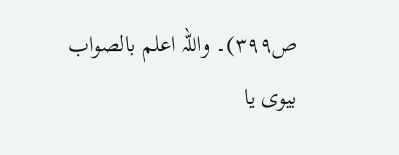ص۳۹۹)۔ واللہ اعلم بالصواب
بیوی یا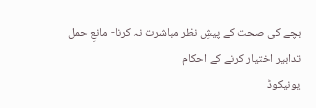بچے کی صحت کے پیشِ نظر مباشرت نہ کرنا- مانعِ حمل تدابیر اختیار کرنے کے احکام
یونیکوڈ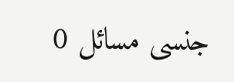جنسی مسائل 0